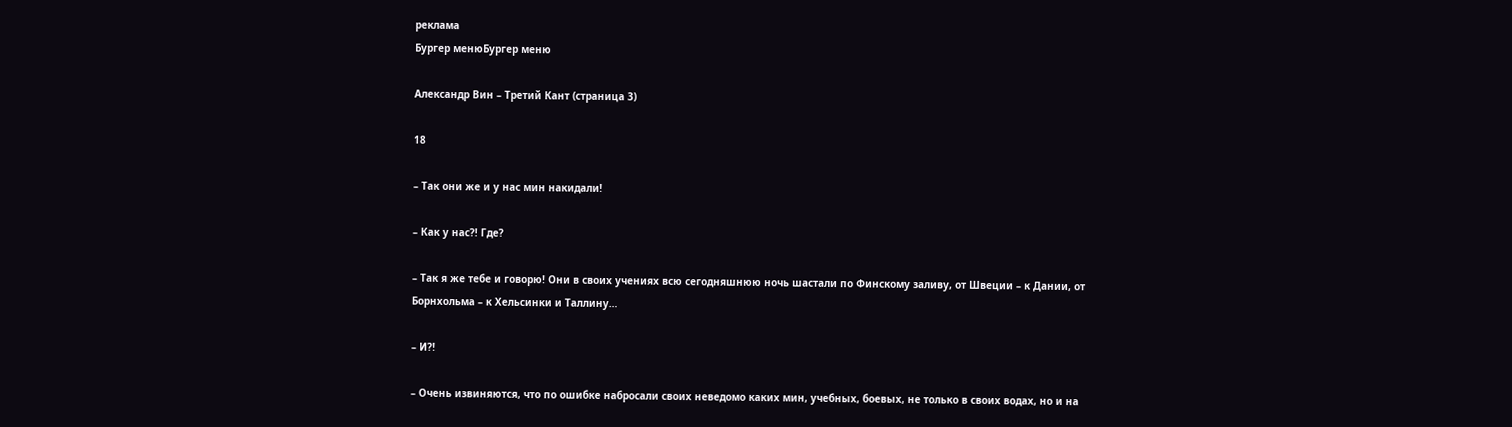реклама
Бургер менюБургер меню

Александр Вин – Третий Кант (страница 3)

18

– Так они же и у нас мин накидали!

– Как у нас?! Где?

– Так я же тебе и говорю! Они в своих учениях всю сегодняшнюю ночь шастали по Финскому заливу, от Швеции – к Дании, от Борнхольма – к Хельсинки и Таллину…

– И?!

– Очень извиняются, что по ошибке набросали своих неведомо каких мин, учебных, боевых, не только в своих водах, но и на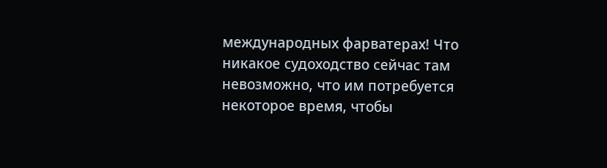международных фарватерах! Что никакое судоходство сейчас там невозможно, что им потребуется некоторое время, чтобы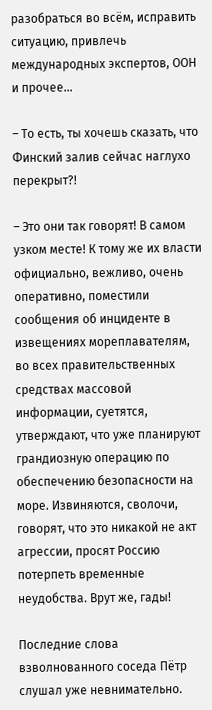разобраться во всём, исправить ситуацию, привлечь международных экспертов, ООН и прочее…

– То есть, ты хочешь сказать, что Финский залив сейчас наглухо перекрыт?!

– Это они так говорят! В самом узком месте! К тому же их власти официально, вежливо, очень оперативно, поместили сообщения об инциденте в извещениях мореплавателям, во всех правительственных средствах массовой информации, суетятся, утверждают, что уже планируют грандиозную операцию по обеспечению безопасности на море. Извиняются, сволочи, говорят, что это никакой не акт агрессии, просят Россию потерпеть временные неудобства. Врут же, гады!

Последние слова взволнованного соседа Пётр слушал уже невнимательно.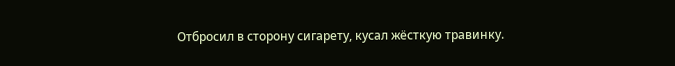Отбросил в сторону сигарету, кусал жёсткую травинку.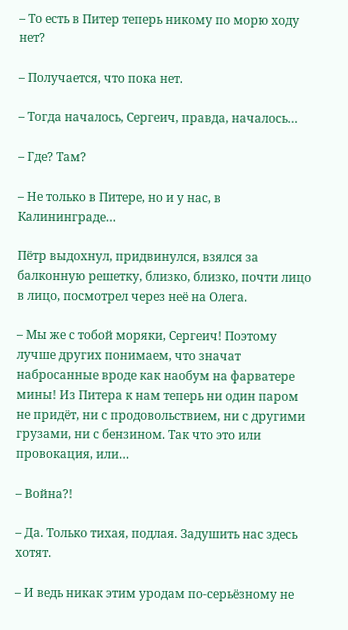– То есть в Питер теперь никому по морю ходу нет?

– Получается, что пока нет.

– Тогда началось, Сергеич, правда, началось…

– Где? Там?

– Не только в Питере, но и у нас, в Калининграде…

Пётр выдохнул, придвинулся, взялся за балконную решетку, близко, близко, почти лицо в лицо, посмотрел через неё на Олега.

– Мы же с тобой моряки, Сергеич! Поэтому лучше других понимаем, что значат набросанные вроде как наобум на фарватере мины! Из Питера к нам теперь ни один паром не придёт, ни с продовольствием, ни с другими грузами, ни с бензином. Так что это или провокация, или…

– Война?!

– Да. Только тихая, подлая. Задушить нас здесь хотят.

– И ведь никак этим уродам по-серьёзному не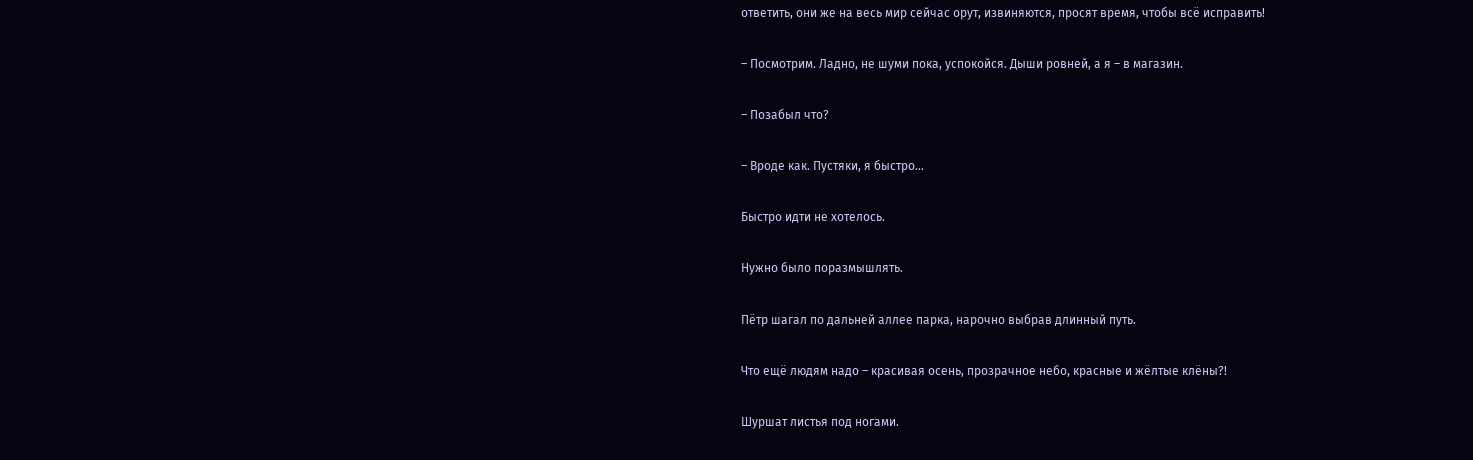ответить, они же на весь мир сейчас орут, извиняются, просят время, чтобы всё исправить!

– Посмотрим. Ладно, не шуми пока, успокойся. Дыши ровней, а я – в магазин.

– Позабыл что?

– Вроде как. Пустяки, я быстро…

Быстро идти не хотелось.

Нужно было поразмышлять.

Пётр шагал по дальней аллее парка, нарочно выбрав длинный путь.

Что ещё людям надо – красивая осень, прозрачное небо, красные и жёлтые клёны?!

Шуршат листья под ногами.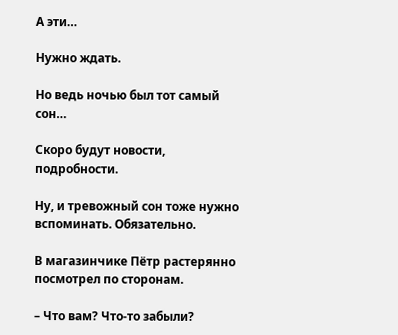А эти…

Нужно ждать.

Но ведь ночью был тот самый сон…

Скоро будут новости, подробности.

Ну, и тревожный сон тоже нужно вспоминать. Обязательно.

В магазинчике Пётр растерянно посмотрел по сторонам.

– Что вам? Что-то забыли?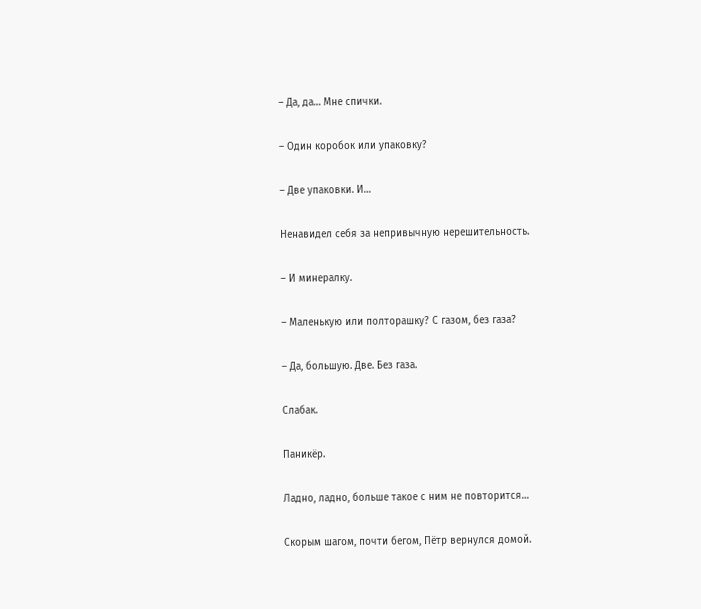– Да, да… Мне спички.

– Один коробок или упаковку?

– Две упаковки. И…

Ненавидел себя за непривычную нерешительность.

– И минералку.

– Маленькую или полторашку? С газом, без газа?

– Да, большую. Две. Без газа.

Слабак.

Паникёр.

Ладно, ладно, больше такое с ним не повторится…

Скорым шагом, почти бегом, Пётр вернулся домой.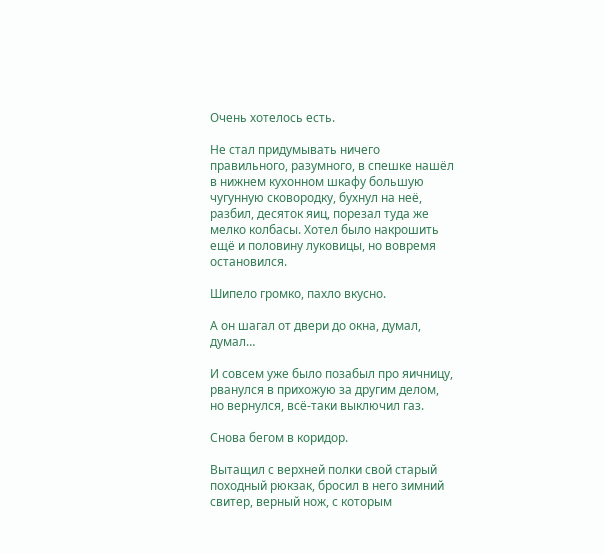Очень хотелось есть.

Не стал придумывать ничего правильного, разумного, в спешке нашёл в нижнем кухонном шкафу большую чугунную сковородку, бухнул на неё, разбил, десяток яиц, порезал туда же мелко колбасы. Хотел было накрошить ещё и половину луковицы, но вовремя остановился.

Шипело громко, пахло вкусно.

А он шагал от двери до окна, думал, думал…

И совсем уже было позабыл про яичницу, рванулся в прихожую за другим делом, но вернулся, всё-таки выключил газ.

Снова бегом в коридор.

Вытащил с верхней полки свой старый походный рюкзак, бросил в него зимний свитер, верный нож, с которым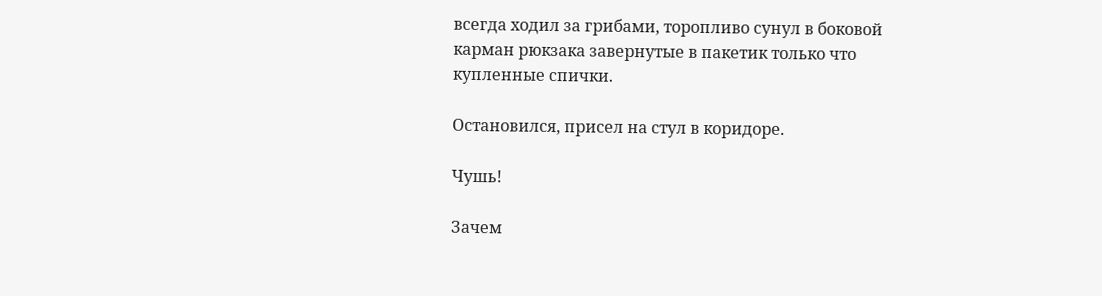всегда ходил за грибами, торопливо сунул в боковой карман рюкзака завернутые в пакетик только что купленные спички.

Остановился, присел на стул в коридоре.

Чушь!

Зачем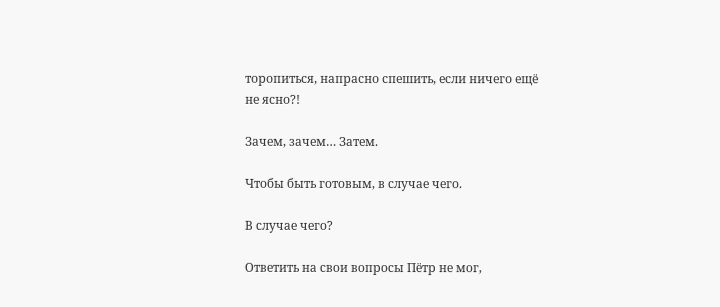торопиться, напрасно спешить, если ничего ещё не ясно?!

Зачем, зачем… Затем.

Чтобы быть готовым, в случае чего.

В случае чего?

Ответить на свои вопросы Пётр не мог,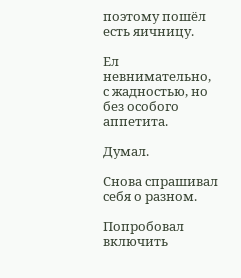поэтому пошёл есть яичницу.

Ел невнимательно, с жадностью, но без особого аппетита.

Думал.

Снова спрашивал себя о разном.

Попробовал включить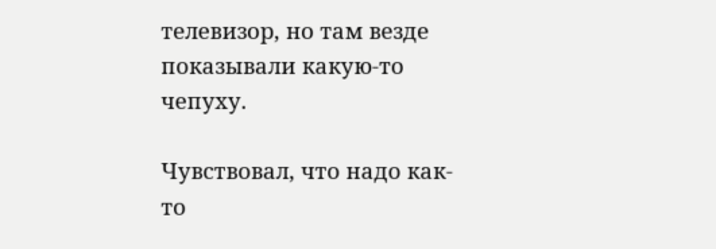телевизор, но там везде показывали какую-то чепуху.

Чувствовал, что надо как-то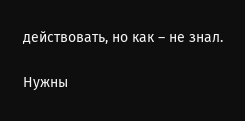действовать, но как – не знал.

Нужны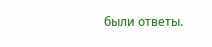были ответы.